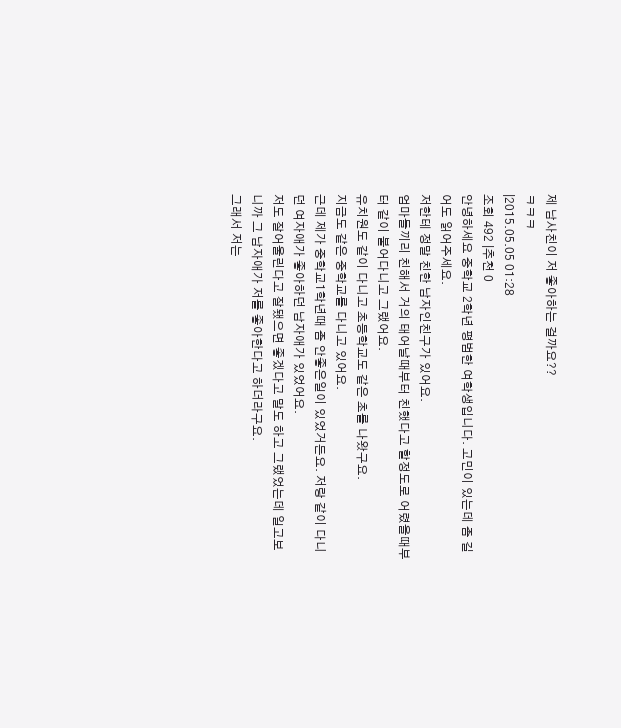제 남사친이 저 좋아하는 걸까요??
ㅋㅋㅋ
|2015.05.05 01:28
조회 492 |추천 0
안녕하세요 중학교 2학년 평범한 여학생입니다. 고민이 있는데 좀 길어도 읽어주세요.
저한테 정말 친한 남자인친구가 있어요.
엄마들끼리 친해서 거의 태어날때부터 친했다고 할정도로 어렸을때부터 같이 붙어다니고 그랬어요.
유치원도 같이 다니고 초등학교도 같은 초를 나왔구요.
지금도 같은 중학교를 다니고 있어요.
근데 제가 중학교1학년때 좀 안좋은일이 있었거든요. 저랑 같이 다니던 여자애가 좋아하던 남자애가 있었어요.
저도 잘어울린다고 잘됐으면 좋겠다고 말도 하고 그랬었는데 일고보니까 그 남자애가 저를 좋아한다고 하더라구요.
그래서 저는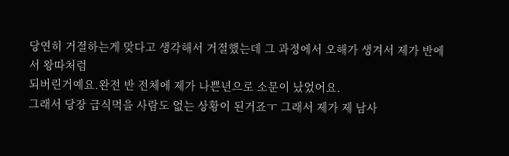당연히 거절하는게 맞다고 생각해서 거절했는데 그 과정에서 오해가 생겨서 제가 반에서 왕따처럼
되버린거예요.완전 반 전체에 제가 나쁜년으로 소문이 났었어요.
그래서 당장 급식먹을 사람도 없는 상황이 된거죠ㅜ 그래서 제가 제 남사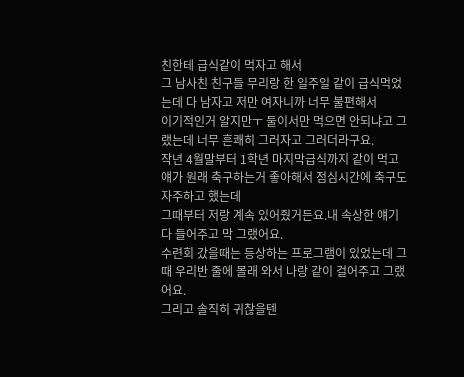친한테 급식같이 먹자고 해서
그 남사친 친구들 무리랑 한 일주일 같이 급식먹었는데 다 남자고 저만 여자니까 너무 불편해서
이기적인거 알지만ㅜ 둘이서만 먹으면 안되냐고 그랬는데 너무 흔쾌히 그러자고 그러더라구요.
작년 4월말부터 1학년 마지막급식까지 같이 먹고 얘가 원래 축구하는거 좋아해서 점심시간에 축구도 자주하고 했는데
그때부터 저랑 계속 있어줬거든요.내 속상한 얘기 다 들어주고 막 그랬어요.
수련회 갔을때는 등상하는 프로그램이 있었는데 그때 우리반 줄에 몰래 와서 나랑 같이 걸어주고 그랬어요.
그리고 솔직히 귀찮을텐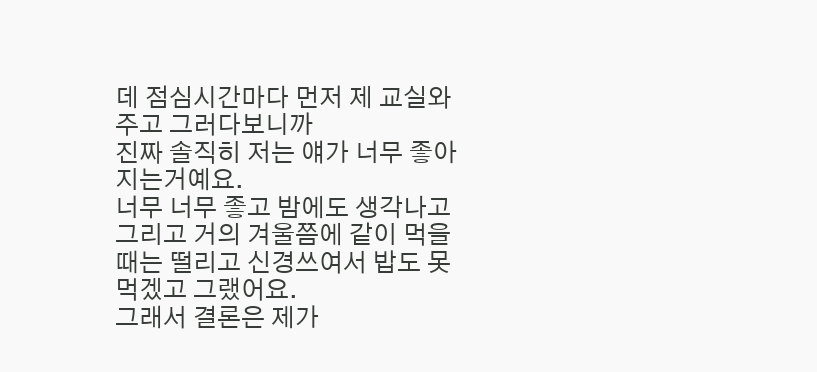데 점심시간마다 먼저 제 교실와주고 그러다보니까
진짜 솔직히 저는 얘가 너무 좋아지는거예요.
너무 너무 좋고 밤에도 생각나고 그리고 거의 겨울쯤에 같이 먹을때는 떨리고 신경쓰여서 밥도 못먹겠고 그랬어요.
그래서 결론은 제가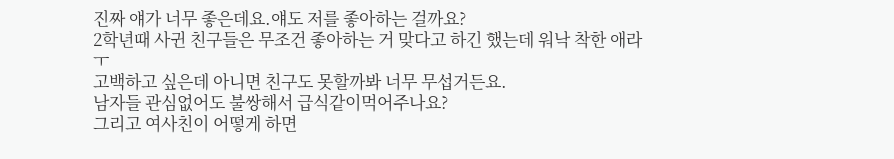진짜 얘가 너무 좋은데요.얘도 저를 좋아하는 걸까요?
2학년때 사귄 친구들은 무조건 좋아하는 거 맞다고 하긴 했는데 워낙 착한 애라ㅜ
고백하고 싶은데 아니면 친구도 못할까봐 너무 무섭거든요.
남자들 관심없어도 불쌍해서 급식같이먹어주나요?
그리고 여사친이 어떻게 하면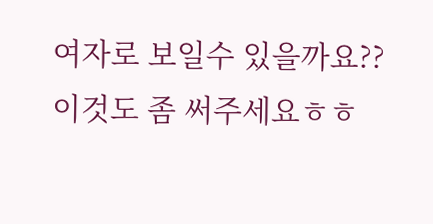여자로 보일수 있을까요??
이것도 좀 써주세요ㅎㅎ